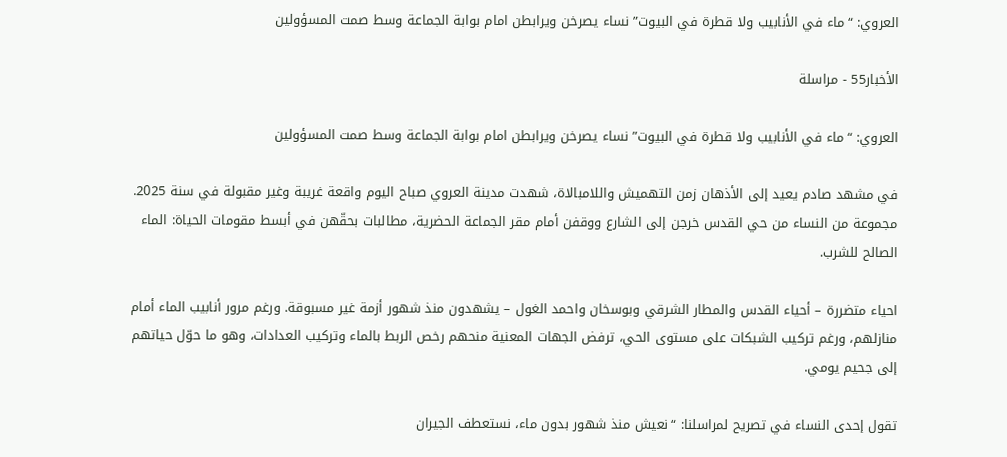العروي: “ماء في الأنابيب ولا قطرة في البيوت” نساء يصرخن ويرابطن امام بوابة الجماعة وسط صمت المسؤولين

الأخبار55 - مراسلة

العروي: “ماء في الأنابيب ولا قطرة في البيوت” نساء يصرخن ويرابطن امام بوابة الجماعة وسط صمت المسؤولين

في مشهد صادم يعيد إلى الأذهان زمن التهميش واللامبالاة، شهدت مدينة العروي صباح اليوم واقعة غريبة وغير مقبولة في سنة 2025. مجموعة من النساء من حي القدس خرجن إلى الشارع ووقفن أمام مقر الجماعة الحضرية، مطالبات بحقّهن في أبسط مقومات الحياة: الماء الصالح للشرب.

احياء متضررة – أحياء القدس والمطار الشرقي وبوسخان واحمد الغول – يشهدون منذ شهور أزمة غير مسبوقة. ورغم مرور أنابيب الماء أمام منازلهم، ورغم تركيب الشبكات على مستوى الحي، ترفض الجهات المعنية منحهم رخص الربط بالماء وتركيب العدادات، وهو ما حوّل حياتهم إلى جحيم يومي.

تقول إحدى النساء في تصريح لمراسلنا: “نعيش منذ شهور بدون ماء، نستعطف الجيران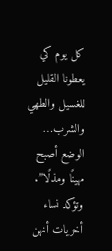كل يوم كي يعطونا القليل للغسيل والطهي والشرب… الوضع أصبح مهينًا ومذلًا”. وتؤكد نساء أخريات أنهن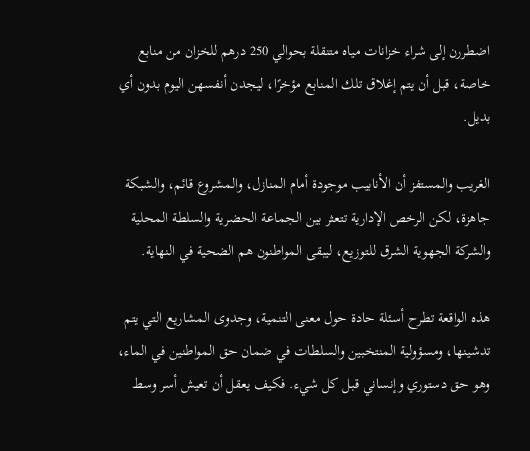اضطررن إلى شراء خزانات مياه متنقلة بحوالي 250 درهم للخزان من منابع خاصة، قبل أن يتم إغلاق تلك المنابع مؤخرًا، ليجدن أنفسهن اليوم بدون أي بديل.

الغريب والمستفز أن الأنابيب موجودة أمام المنازل، والمشروع قائم، والشبكة جاهزة، لكن الرخص الإدارية تتعثر بين الجماعة الحضرية والسلطة المحلية والشركة الجهوية الشرق للتوزيع، ليبقى المواطنون هم الضحية في النهاية.

هذه الواقعة تطرح أسئلة حادة حول معنى التنمية، وجدوى المشاريع التي يتم تدشينها، ومسؤولية المنتخبين والسلطات في ضمان حق المواطنين في الماء، وهو حق دستوري وإنساني قبل كل شيء. فكيف يعقل أن تعيش أسر وسط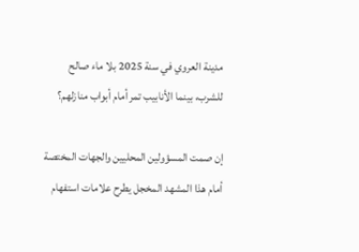مدينة العروي في سنة 2025 بلا ماء صالح للشرب، بينما الأنابيب تمر أمام أبواب منازلهم؟

إن صمت المسؤولين المحليين والجهات المختصة أمام هذا المشهد المخجل يطرح علامات استفهام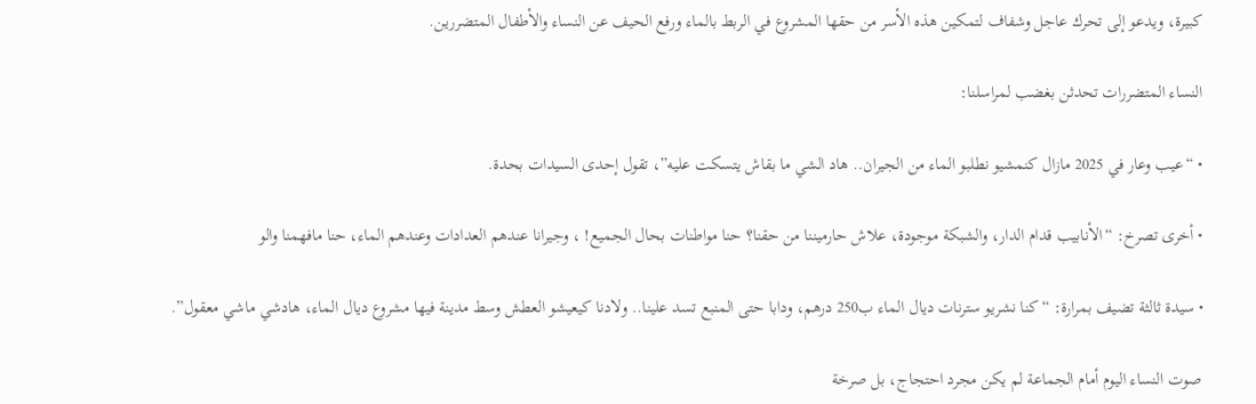كبيرة، ويدعو إلى تحرك عاجل وشفاف لتمكين هذه الأسر من حقها المشروع في الربط بالماء ورفع الحيف عن النساء والأطفال المتضررين.

النساء المتضررات تحدثن بغضب لمراسلنا:

• “عيب وعار في 2025 مازال كنمشيو نطلبو الماء من الجيران.. هاد الشي ما بقاش يتسكت عليه”، تقول إحدى السيدات بحدة.

• أخرى تصرخ: “الأنابيب قدام الدار، والشبكة موجودة، علاش حارميننا من حقنا؟ حنا مواطنات بحال الجميع! ، وجيرانا عندهم العدادات وعندهم الماء، حنا مافهمنا والو

• سيدة ثالثة تضيف بمرارة: “كنا نشريو سترنات ديال الماء ب250 درهم، ودابا حتى المنبع تسد علينا.. ولادنا كيعيشو العطش وسط مدينة فيها مشروع ديال الماء، هادشي ماشي معقول”.

صوت النساء اليوم أمام الجماعة لم يكن مجرد احتجاج، بل صرخة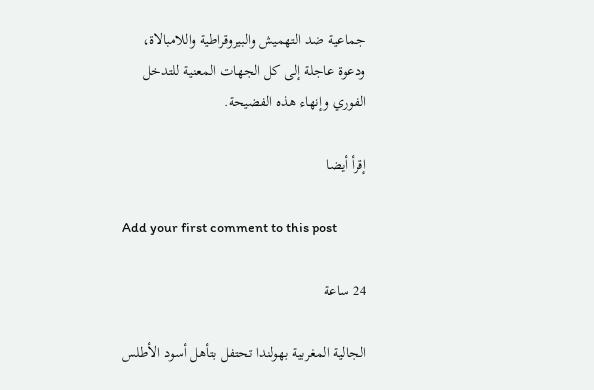جماعية ضد التهميش والبيروقراطية واللامبالاة، ودعوة عاجلة إلى كل الجهات المعنية للتدخل الفوري وإنهاء هذه الفضيحة.

إقرأ أيضا

Add your first comment to this post

24 ساعة

الجالية المغربية بهولندا تحتفل بتأهل أسود الأطلس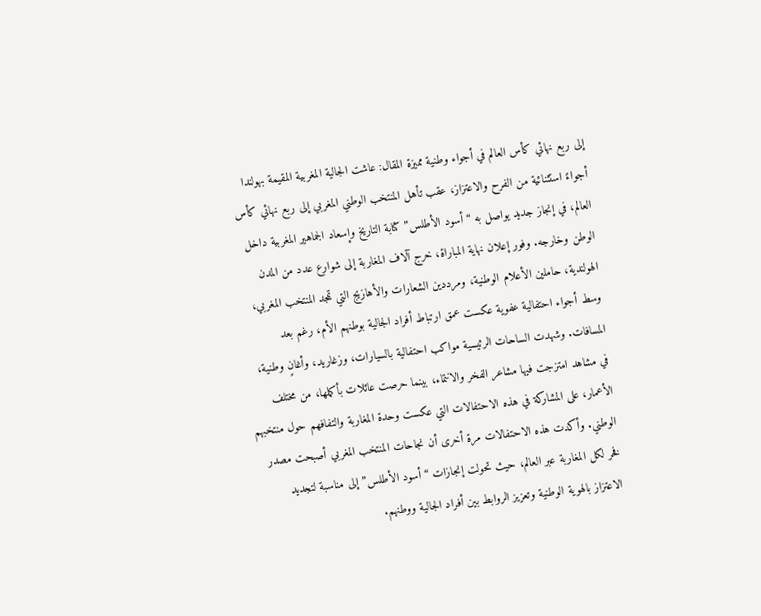إلى ربع نهائي كأس العالم في أجواء وطنية مميزة المقال: عاشت الجالية المغربية المقيمة بهولندا أجواءً استثنائية من الفرح والاعتزاز، عقب تأهل المنتخب الوطني المغربي إلى ربع نهائي كأس العالم، في إنجاز جديد يواصل به “أسود الأطلس” كتابة التاريخ وإسعاد الجماهير المغربية داخل الوطن وخارجه. وفور إعلان نهاية المباراة، خرج آلاف المغاربة إلى شوارع عدد من المدن الهولندية، حاملين الأعلام الوطنية، ومرددين الشعارات والأهازيج التي تمجد المنتخب المغربي، وسط أجواء احتفالية عفوية عكست عمق ارتباط أفراد الجالية بوطنهم الأم، رغم بعد المسافات. وشهدت الساحات الرئيسية مواكب احتفالية بالسيارات، وزغاريد، وأغانٍ وطنية، في مشاهد امتزجت فيها مشاعر الفخر والانتماء، بينما حرصت عائلات بأكملها، من مختلف الأعمار، على المشاركة في هذه الاحتفالات التي عكست وحدة المغاربة والتفافهم حول منتخبهم الوطني. وأكدت هذه الاحتفالات مرة أخرى أن نجاحات المنتخب المغربي أصبحت مصدر فخر لكل المغاربة عبر العالم، حيث تحولت إنجازات “أسود الأطلس” إلى مناسبة لتجديد الاعتزاز بالهوية الوطنية وتعزيز الروابط بين أفراد الجالية ووطنهم.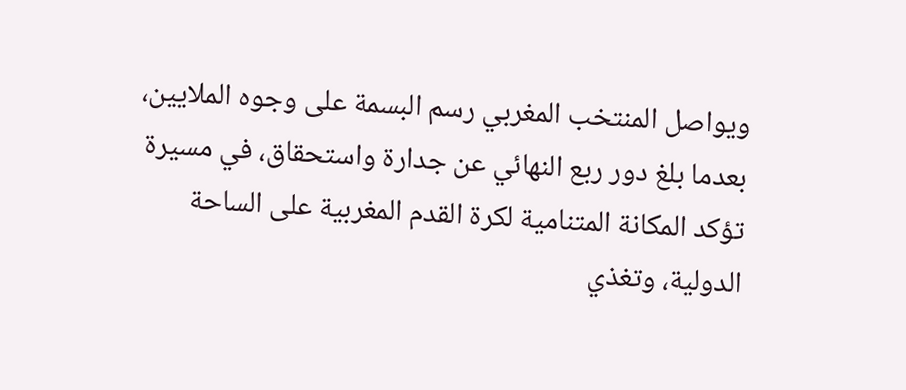ويواصل المنتخب المغربي رسم البسمة على وجوه الملايين، بعدما بلغ دور ربع النهائي عن جدارة واستحقاق، في مسيرة تؤكد المكانة المتنامية لكرة القدم المغربية على الساحة الدولية، وتغذي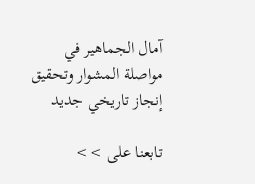آمال الجماهير في مواصلة المشوار وتحقيق إنجاز تاريخي جديد

تابعنا على >>